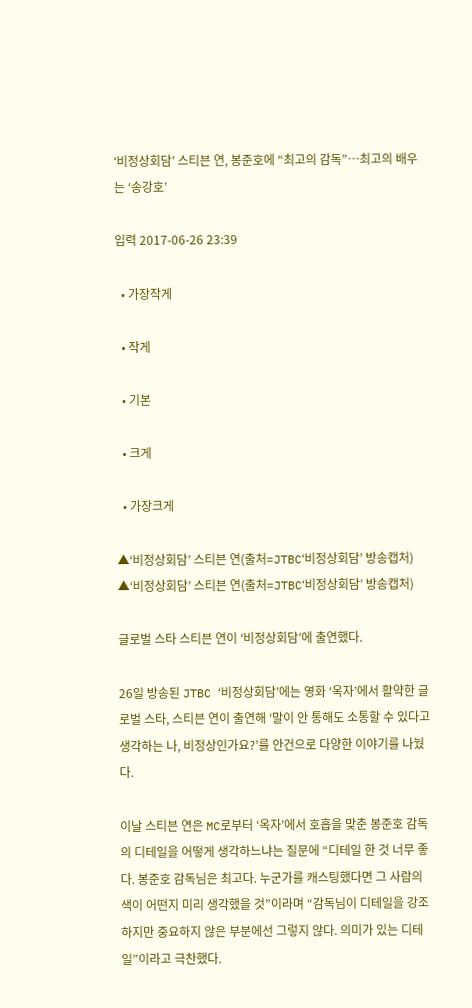‘비정상회담’ 스티븐 연, 봉준호에 “최고의 감독”…최고의 배우는 ‘송강호’

입력 2017-06-26 23:39

  • 가장작게

  • 작게

  • 기본

  • 크게

  • 가장크게

▲‘비정상회담’ 스티븐 연(출처=JTBC‘비정상회담’ 방송캡처)
▲‘비정상회담’ 스티븐 연(출처=JTBC‘비정상회담’ 방송캡처)

글로벌 스타 스티븐 연이 ‘비정상회담’에 출연했다.

26일 방송된 JTBC ‘비정상회담’에는 영화 ‘옥자’에서 활약한 글로벌 스타, 스티븐 연이 출연해 ‘말이 안 통해도 소통할 수 있다고 생각하는 나, 비정상인가요?’를 안건으로 다양한 이야기를 나눴다.

이날 스티븐 연은 MC로부터 ‘옥자’에서 호흡을 맞춘 봉준호 감독의 디테일을 어떻게 생각하느냐는 질문에 “디테일 한 것 너무 좋다. 봉준호 감독님은 최고다. 누군가를 캐스팅했다면 그 사람의 색이 어떤지 미리 생각했을 것”이라며 “감독님이 디테일을 강조하지만 중요하지 않은 부분에선 그렇지 않다. 의미가 있는 디테일”이라고 극찬했다.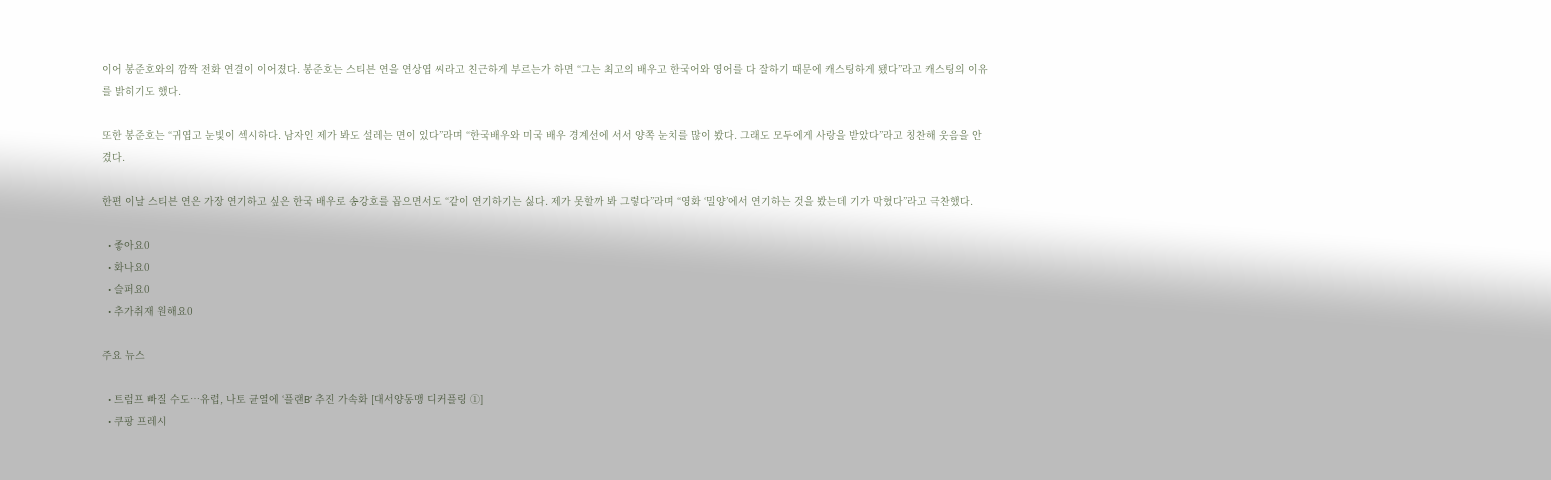이어 봉준호와의 깜짝 전화 연결이 이어졌다. 봉준호는 스티븐 연을 연상엽 씨라고 친근하게 부르는가 하면 “그는 최고의 배우고 한국어와 영어를 다 잘하기 때문에 캐스팅하게 됐다”라고 캐스팅의 이유를 밝히기도 했다.

또한 봉준호는 “귀엽고 눈빛이 섹시하다. 남자인 제가 봐도 설레는 면이 있다”라며 “한국배우와 미국 배우 경계선에 서서 양쪽 눈치를 많이 봤다. 그래도 모두에게 사랑을 받았다”라고 칭찬해 웃음을 안겼다.

한편 이날 스티븐 연은 가장 연기하고 싶은 한국 배우로 송강호를 꼽으면서도 “같이 연기하기는 싫다. 제가 못할까 봐 그렇다”라며 “영화 ‘밀양’에서 연기하는 것을 봤는데 기가 막혔다”라고 극찬했다.

  • 좋아요0
  • 화나요0
  • 슬퍼요0
  • 추가취재 원해요0

주요 뉴스

  • 트럼프 빠질 수도…유럽, 나토 균열에 ‘플랜B’ 추진 가속화 [대서양동맹 디커플링 ①]
  • 쿠팡 프레시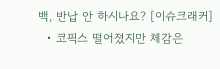백, 반납 안 하시나요? [이슈크래커]
  • 코픽스 떨어졌지만 체감은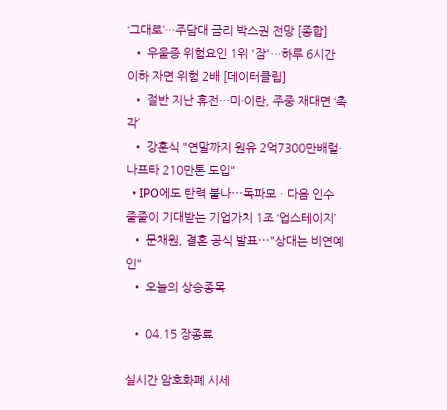‘그대로’…주담대 금리 박스권 전망 [종합]
  • 우울증 위험요인 1위 '잠'…하루 6시간 이하 자면 위험 2배 [데이터클립]
  • 절반 지난 휴전…미·이란, 주중 재대면 ‘촉각’
  • 강훈식 "연말까지 원유 2억7300만배럴·나프타 210만톤 도입"
  • IPO에도 탄력 붙나⋯독파모ㆍ다음 인수 줄줄이 기대받는 기업가치 1조 ‘업스테이지’
  • 문채원, 결혼 공식 발표⋯"상대는 비연예인"
  • 오늘의 상승종목

  • 04.15 장종료

실시간 암호화폐 시세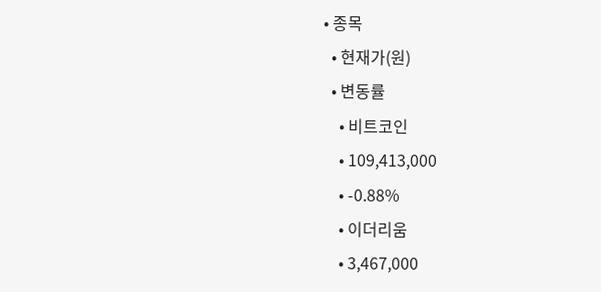• 종목
  • 현재가(원)
  • 변동률
    • 비트코인
    • 109,413,000
    • -0.88%
    • 이더리움
    • 3,467,000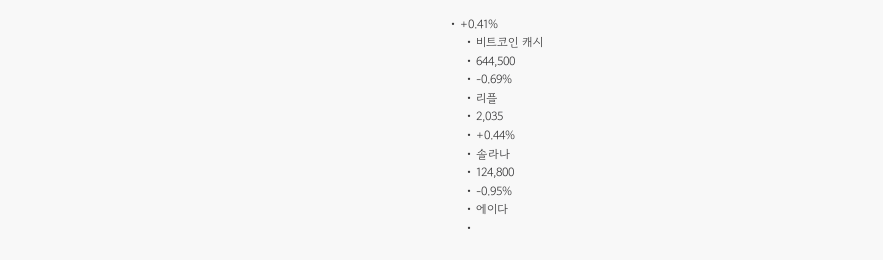• +0.41%
    • 비트코인 캐시
    • 644,500
    • -0.69%
    • 리플
    • 2,035
    • +0.44%
    • 솔라나
    • 124,800
    • -0.95%
    • 에이다
    •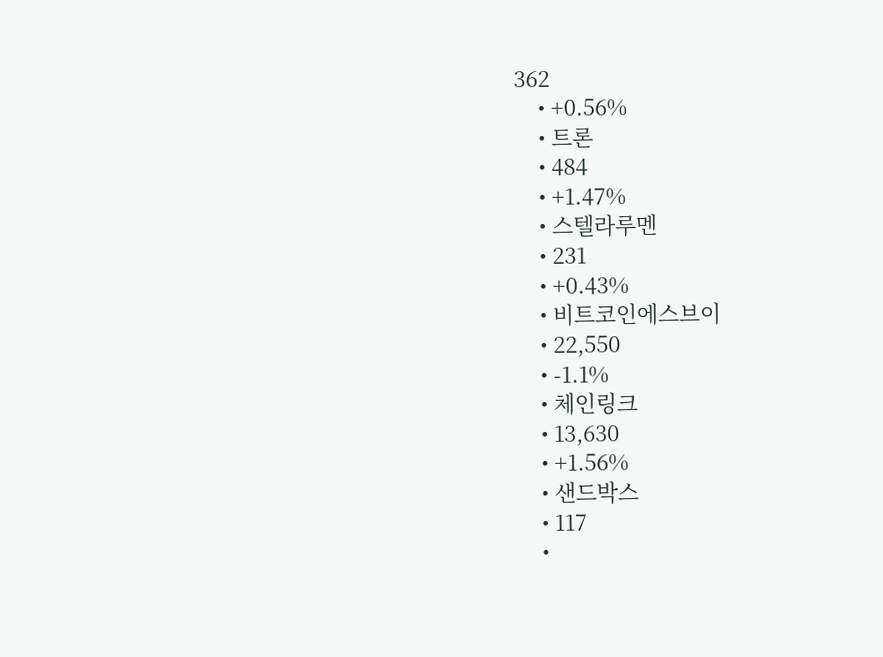362
    • +0.56%
    • 트론
    • 484
    • +1.47%
    • 스텔라루멘
    • 231
    • +0.43%
    • 비트코인에스브이
    • 22,550
    • -1.1%
    • 체인링크
    • 13,630
    • +1.56%
    • 샌드박스
    • 117
    •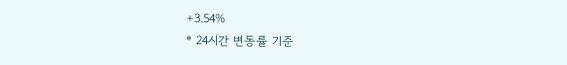+3.54%
* 24시간 변동률 기준